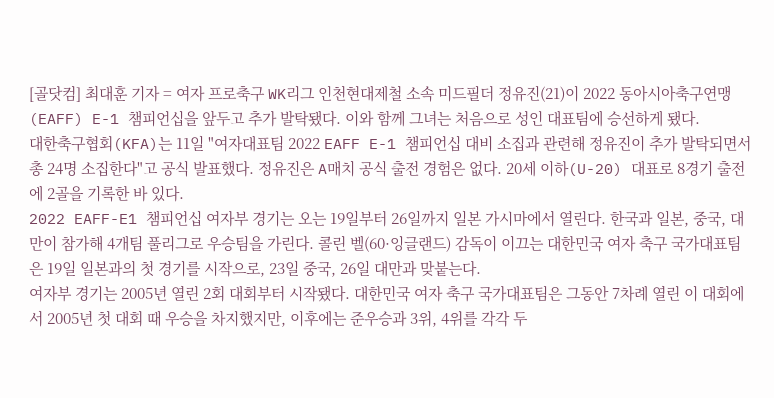[골닷컴] 최대훈 기자 = 여자 프로축구 WK리그 인천현대제철 소속 미드필더 정유진(21)이 2022 동아시아축구연맹(EAFF) E-1 챔피언십을 앞두고 추가 발탁됐다. 이와 함께 그녀는 처음으로 성인 대표팀에 승선하게 됐다.
대한축구협회(KFA)는 11일 "여자대표팀 2022 EAFF E-1 챔피언십 대비 소집과 관련해 정유진이 추가 발탁되면서 총 24명 소집한다"고 공식 발표했다. 정유진은 A매치 공식 출전 경험은 없다. 20세 이하(U-20) 대표로 8경기 출전에 2골을 기록한 바 있다.
2022 EAFF-E1 챔피언십 여자부 경기는 오는 19일부터 26일까지 일본 가시마에서 열린다. 한국과 일본, 중국, 대만이 참가해 4개팀 풀리그로 우승팀을 가린다. 콜린 벨(60·잉글랜드) 감독이 이끄는 대한민국 여자 축구 국가대표팀은 19일 일본과의 첫 경기를 시작으로, 23일 중국, 26일 대만과 맞붙는다.
여자부 경기는 2005년 열린 2회 대회부터 시작됐다. 대한민국 여자 축구 국가대표팀은 그동안 7차례 열린 이 대회에서 2005년 첫 대회 때 우승을 차지했지만, 이후에는 준우승과 3위, 4위를 각각 두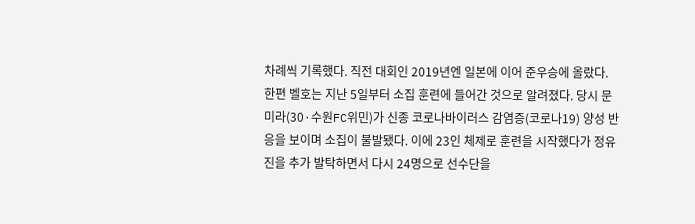차례씩 기록했다. 직전 대회인 2019년엔 일본에 이어 준우승에 올랐다.
한편 벨호는 지난 5일부터 소집 훈련에 들어간 것으로 알려졌다. 당시 문미라(30·수원FC위민)가 신종 코로나바이러스 감염증(코로나19) 양성 반응을 보이며 소집이 불발됐다. 이에 23인 체제로 훈련을 시작했다가 정유진을 추가 발탁하면서 다시 24명으로 선수단을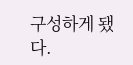구성하게 됐다.